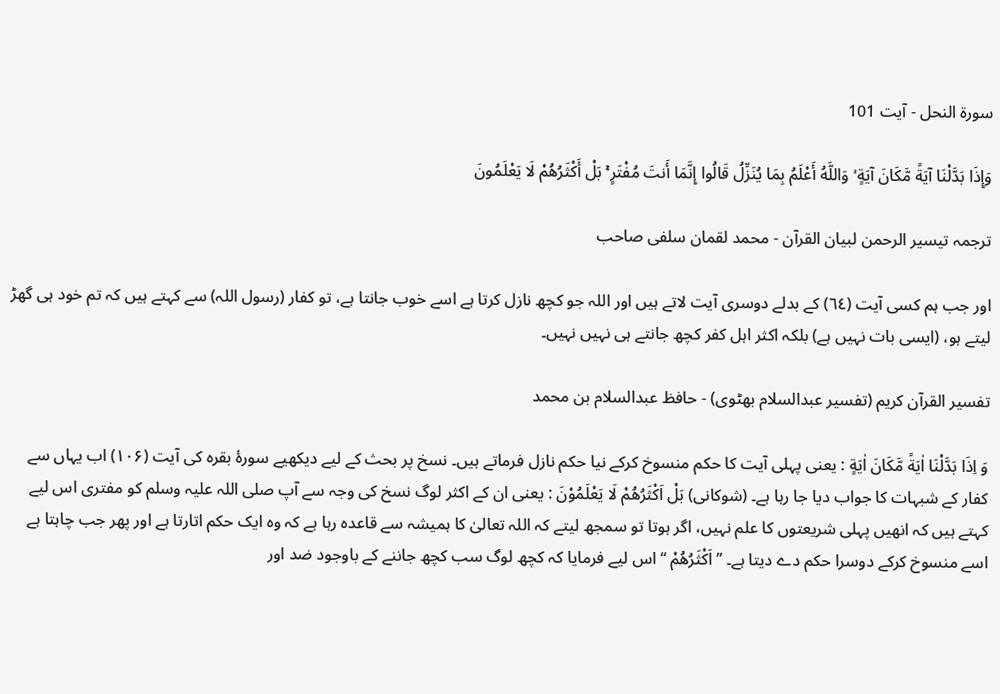سورة النحل - آیت 101

وَإِذَا بَدَّلْنَا آيَةً مَّكَانَ آيَةٍ ۙ وَاللَّهُ أَعْلَمُ بِمَا يُنَزِّلُ قَالُوا إِنَّمَا أَنتَ مُفْتَرٍ ۚ بَلْ أَكْثَرُهُمْ لَا يَعْلَمُونَ

ترجمہ تیسیر الرحمن لبیان القرآن - محمد لقمان سلفی صاحب

اور جب ہم کسی آیت (٦٤) کے بدلے دوسری آیت لاتے ہیں اور اللہ جو کچھ نازل کرتا ہے اسے خوب جانتا ہے، تو کفار (رسول اللہ) سے کہتے ہیں کہ تم خود ہی گھڑ لیتے ہو، (ایسی بات نہیں ہے) بلکہ اکثر اہل کفر کچھ جانتے ہی نہیں نہیں۔

تفسیر القرآن کریم (تفسیر عبدالسلام بھٹوی) - حافظ عبدالسلام بن محمد

وَ اِذَا بَدَّلْنَا اٰيَةً مَّكَانَ اٰيَةٍ : یعنی پہلی آیت کا حکم منسوخ کرکے نیا حکم نازل فرماتے ہیں۔ نسخ پر بحث کے لیے دیکھیے سورۂ بقرہ کی آیت (۱۰۶) اب یہاں سے کفار کے شبہات کا جواب دیا جا رہا ہے۔ (شوکانی) بَلْ اَكْثَرُهُمْ لَا يَعْلَمُوْنَ : یعنی ان کے اکثر لوگ نسخ کی وجہ سے آپ صلی اللہ علیہ وسلم کو مفتری اس لیے کہتے ہیں کہ انھیں پہلی شریعتوں کا علم نہیں، اگر ہوتا تو سمجھ لیتے کہ اللہ تعالیٰ کا ہمیشہ سے قاعدہ رہا ہے کہ وہ ایک حکم اتارتا ہے اور پھر جب چاہتا ہے اسے منسوخ کرکے دوسرا حکم دے دیتا ہے۔ ’’ اَكْثَرُهُمْ ‘‘ اس لیے فرمایا کہ کچھ لوگ سب کچھ جاننے کے باوجود ضد اور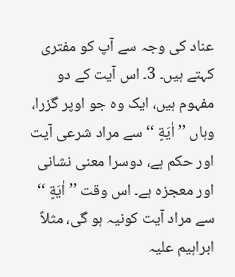عناد کی وجہ سے آپ کو مفتری کہتے ہیں۔ 3۔ اس آیت کے دو مفہوم ہیں، ایک وہ جو اوپر گزرا، وہاں ’’ اٰيَةٍ ‘‘ سے مراد شرعی آیت اور حکم ہے، دوسرا معنی نشانی اور معجزہ ہے۔ اس وقت ’’ اٰيَةٍ ‘‘ سے مراد آیت کونیہ ہو گی، مثلاً ابراہیم علیہ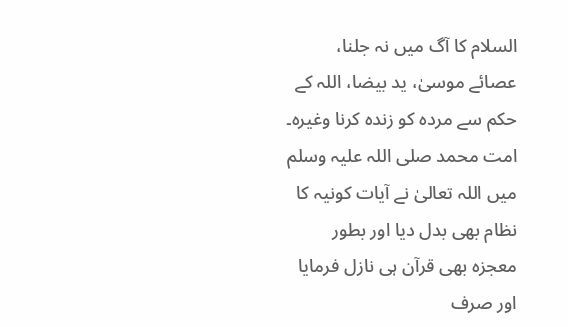السلام کا آگ میں نہ جلنا، عصائے موسیٰ، ید بیضا، اللہ کے حکم سے مردہ کو زندہ کرنا وغیرہ۔ امت محمد صلی اللہ علیہ وسلم میں اللہ تعالیٰ نے آیات کونیہ کا نظام بھی بدل دیا اور بطور معجزہ بھی قرآن ہی نازل فرمایا اور صرف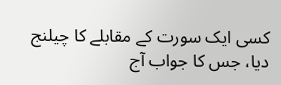کسی ایک سورت کے مقابلے کا چیلنج دیا، جس کا جواب آج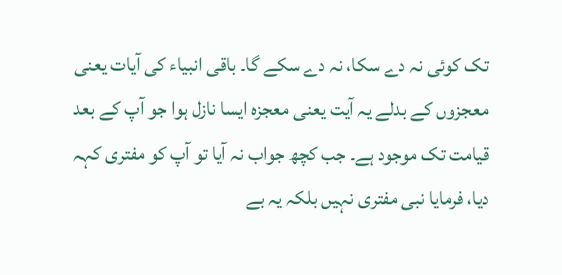تک کوئی نہ دے سکا، نہ دے سکے گا۔ باقی انبیاء کی آیات یعنی معجزوں کے بدلے یہ آیت یعنی معجزہ ایسا نازل ہوا جو آپ کے بعد قیامت تک موجود ہے۔ جب کچھ جواب نہ آیا تو آپ کو مفتری کہہ دیا، فرمایا نبی مفتری نہیں بلکہ یہ بے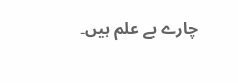چارے بے علم ہیں۔